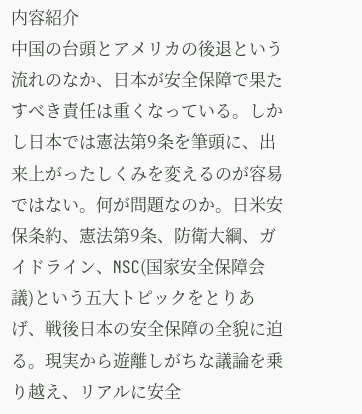内容紹介
中国の台頭とアメリカの後退という流れのなか、日本が安全保障で果たすべき責任は重くなっている。しかし日本では憲法第9条を筆頭に、出来上がったしくみを変えるのが容易ではない。何が問題なのか。日米安保条約、憲法第9条、防衛大綱、ガイドライン、NSC(国家安全保障会議)という五大トピックをとりあげ、戦後日本の安全保障の全貌に迫る。現実から遊離しがちな議論を乗り越え、リアルに安全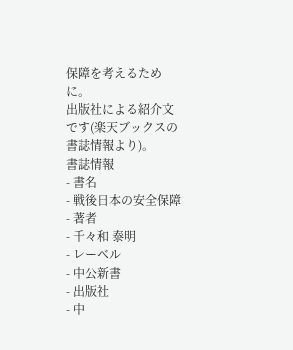保障を考えるために。
出版社による紹介文です(楽天ブックスの書誌情報より)。
書誌情報
- 書名
- 戦後日本の安全保障
- 著者
- 千々和 泰明
- レーベル
- 中公新書
- 出版社
- 中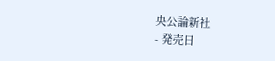央公論新社
- 発売日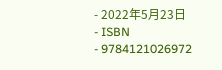- 2022年5月23日
- ISBN
- 9784121026972